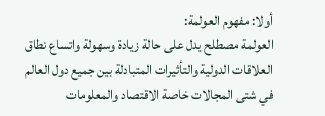أولا: مفهوم العولمة:
العولمة مصطلح يدل على حالة زيادة وسهولة واتساع نطاق العلاقات الدولية والتأثيرات المتبادلة بين جميع دول العالم في شتى المجالات خاصة الاقتصاد والمعلومات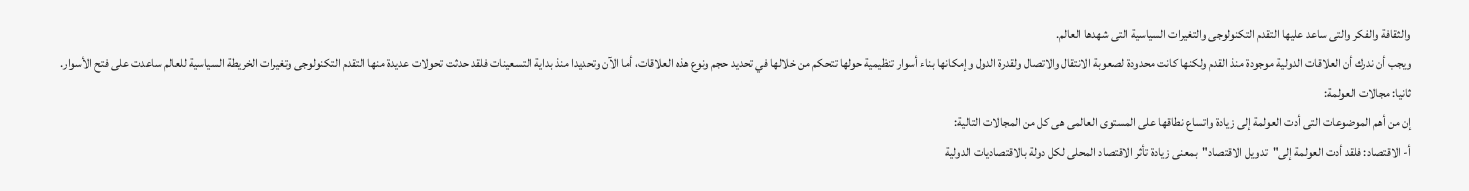والثقافة والفكر والتى ساعد عليها التقدم التكنولوجى والتغيرات السياسية التى شهدها العالم.
ويجب أن ندرك أن العلاقات الدولية موجودة منذ القدم ولكنها كانت محدودة لصعوبة الانتقال والاتصال ولقدرة الدول وإمكانها بناء أسوار تنظيمية حولها تتحكم من خلالها في تحديد حجم ونوع هذه العلاقات، أما الآن وتحديدا منذ بداية التسعينات فلقد حدثت تحولات عديدة منها التقدم التكنولوجى وتغيرات الخريطة السياسية للعالم ساعدت على فتح الأسوار.
ثانيا: مجالات العولمة:
إن من أهم الموضوعات التى أدت العولمة إلى زيادة واتساع نطاقها على المستوى العالمى هى كل من المجالات التالية:
أ- الاقتصاد: فلقد أدت العولمة إلى"تدويل الاقتصاد"بمعنى زيادة تأثر الاقتصاد المحلى لكل دولة بالاقتصاديات الدولية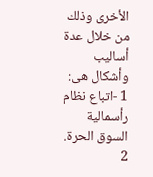الأخرى وذلك من خلال عدة أساليب وأشكال هى:
1 -اتباع نظام رأسمالية السوق الحرة.
2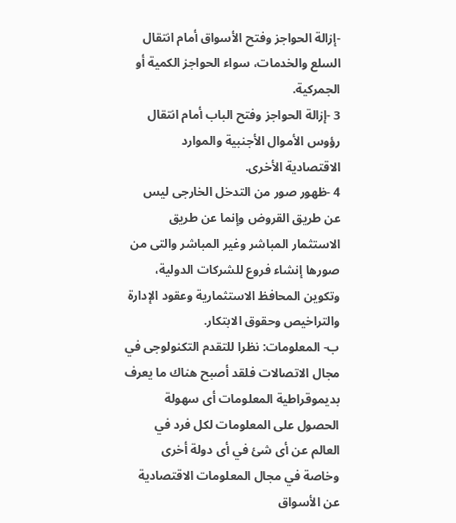-إزالة الحواجز وفتح الأسواق أمام انتقال السلع والخدمات، سواء الحواجز الكمية أو الجمركية.
3 -إزالة الحواجز وفتح الباب أمام انتقال رؤوس الأموال الأجنبية والموارد الاقتصادية الأخرى.
4 -ظهور صور من التدخل الخارجى ليس عن طريق القروض وإنما عن طريق الاستثمار المباشر وغير المباشر والتى من صورها إنشاء فروع للشركات الدولية، وتكوين المحافظ الاستثمارية وعقود الإدارة والتراخيص وحقوق الابتكار.
ب- المعلومات: نظرا للتقدم التكنولوجى في مجال الاتصالات فلقد أصبح هناك ما يعرف بديموقراطية المعلومات أى سهولة الحصول على المعلومات لكل فرد في العالم عن أى شئ في أى دولة أخرى وخاصة في مجال المعلومات الاقتصادية عن الأسواق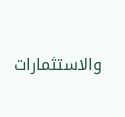والاستثمارات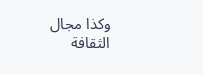وكذا مجال الثقافة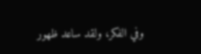وفي الفكر، ولقد ساعد ظهور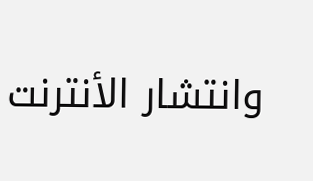وانتشار الأنترنت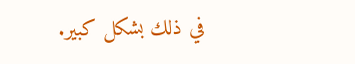في ذلك بشكل كبير.